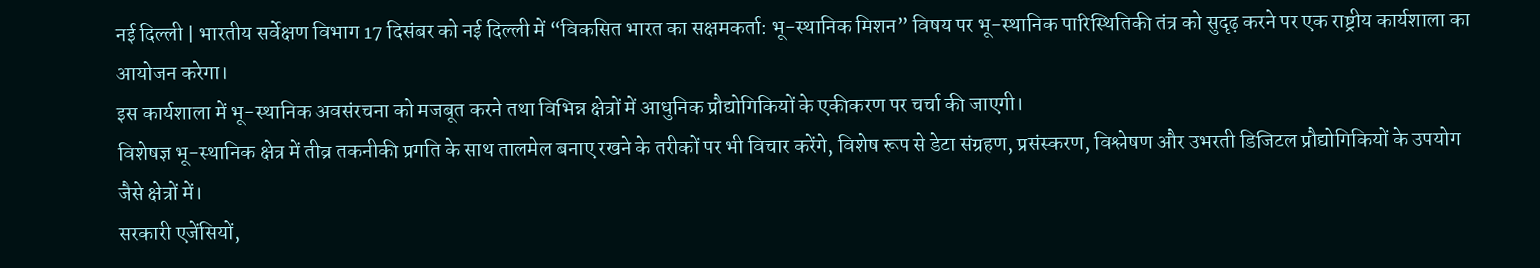नई दिल्ली | भारतीय सर्वेक्षण विभाग 17 दिसंबर को नई दिल्ली में “विकसित भारत का सक्षमकर्ता: भू-स्थानिक मिशन” विषय पर भू-स्थानिक पारिस्थितिकी तंत्र को सुदृढ़ करने पर एक राष्ट्रीय कार्यशाला का आयोजन करेगा।
इस कार्यशाला में भू-स्थानिक अवसंरचना को मजबूत करने तथा विभिन्न क्षेत्रों में आधुनिक प्रौद्योगिकियों के एकीकरण पर चर्चा की जाएगी।
विशेषज्ञ भू-स्थानिक क्षेत्र में तीव्र तकनीकी प्रगति के साथ तालमेल बनाए रखने के तरीकों पर भी विचार करेंगे, विशेष रूप से डेटा संग्रहण, प्रसंस्करण, विश्लेषण और उभरती डिजिटल प्रौद्योगिकियों के उपयोग जैसे क्षेत्रों में।
सरकारी एजेंसियों,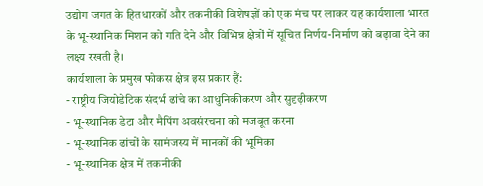उद्योग जगत के हितधारकों और तकनीकी विशेषज्ञों को एक मंच पर लाकर यह कार्यशाला भारत के भू-स्थानिक मिशन को गति देने और विभिन्न क्षेत्रों में सूचित निर्णय-निर्माण को बढ़ावा देने का लक्ष्य रखती है।
कार्यशाला के प्रमुख फोकस क्षेत्र इस प्रकार हैं:
- राष्ट्रीय जियोडेटिक संदर्भ ढांचे का आधुनिकीकरण और सुदृढ़ीकरण
- भू-स्थानिक डेटा और मैपिंग अवसंरचना को मजबूत करना
- भू-स्थानिक ढांचों के सामंजस्य में मानकों की भूमिका
- भू-स्थानिक क्षेत्र में तकनीकी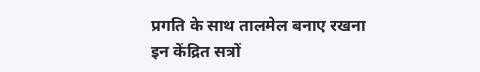प्रगति के साथ तालमेल बनाए रखना
इन केंद्रित सत्रों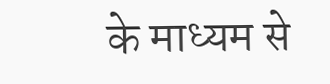के माध्यम से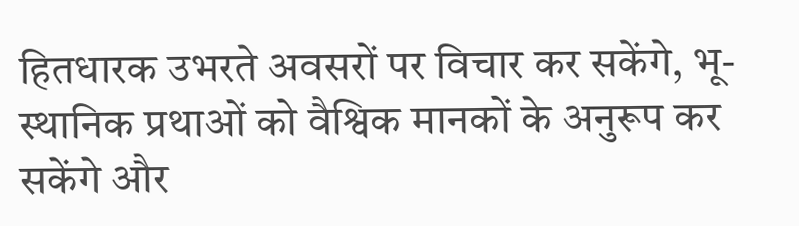हितधारक उभरते अवसरों पर विचार कर सकेंगे, भू-स्थानिक प्रथाओं को वैश्विक मानकों के अनुरूप कर सकेंगे और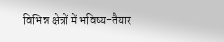विभिन्न क्षेत्रों में भविष्य-तैयार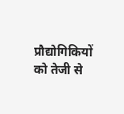प्रौद्योगिकियों को तेजी से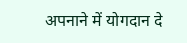अपनाने में योगदान दे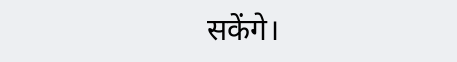सकेंगे।